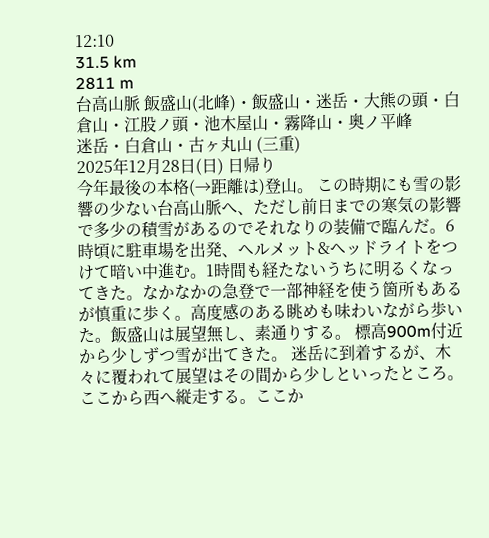12:10
31.5 km
2811 m
台高山脈 飯盛山(北峰)・飯盛山・迷岳・大熊の頭・白倉山・江股ノ頭・池木屋山・霧降山・奥ノ平峰
迷岳・白倉山・古ヶ丸山 (三重)
2025年12月28日(日) 日帰り
今年最後の本格(→距離は)登山。 この時期にも雪の影響の少ない台高山脈へ、ただし前日までの寒気の影響で多少の積雪があるのでそれなりの装備で臨んだ。6時頃に駐車場を出発、ヘルメット&ヘッドライトをつけて暗い中進む。1時間も経たないうちに明るくなってきた。なかなかの急登で一部神経を使う箇所もあるが慎重に歩く。高度感のある眺めも味わいながら歩いた。飯盛山は展望無し、素通りする。 標高900m付近から少しずつ雪が出てきた。 迷岳に到着するが、木々に覆われて展望はその間から少しといったところ。ここから西へ縦走する。ここか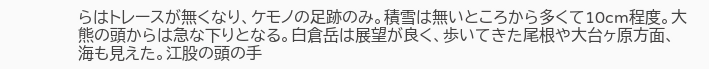らはトレースが無くなり、ケモノの足跡のみ。積雪は無いところから多くて10cm程度。大熊の頭からは急な下りとなる。白倉岳は展望が良く、歩いてきた尾根や大台ヶ原方面、海も見えた。江股の頭の手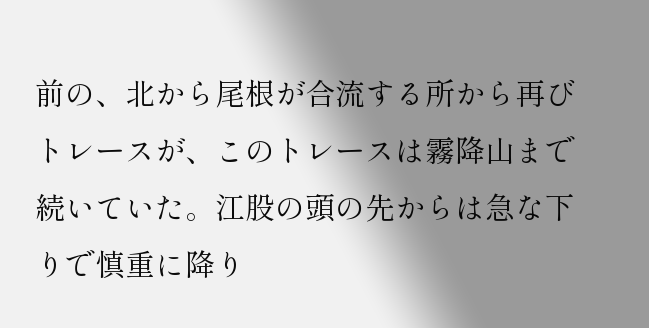前の、北から尾根が合流する所から再びトレースが、このトレースは霧降山まで続いていた。江股の頭の先からは急な下りで慎重に降り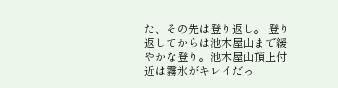た、その先は登り返し。 登り返してからは池木屋山まで緩やかな登り。池木屋山頂上付近は霧氷がキレイだっ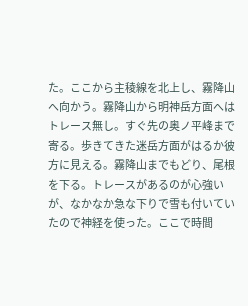た。ここから主稜線を北上し、霧降山へ向かう。霧降山から明神岳方面へはトレース無し。すぐ先の奥ノ平峰まで寄る。歩きてきた迷岳方面がはるか彼方に見える。霧降山までもどり、尾根を下る。トレースがあるのが心強いが、なかなか急な下りで雪も付いていたので神経を使った。ここで時間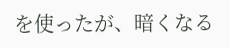を使ったが、暗くなる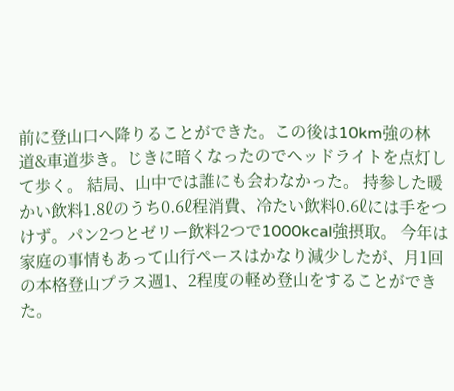前に登山口へ降りることができた。この後は10km強の林道&車道歩き。じきに暗くなったのでヘッドライトを点灯して歩く。 結局、山中では誰にも会わなかった。 持参した暖かい飲料1.8ℓのうち0.6ℓ程消費、冷たい飲料0.6ℓには手をつけず。パン2つとゼリー飲料2つで1000kcal強摂取。 今年は家庭の事情もあって山行ペースはかなり減少したが、月1回の本格登山プラス週1、2程度の軽め登山をすることができた。